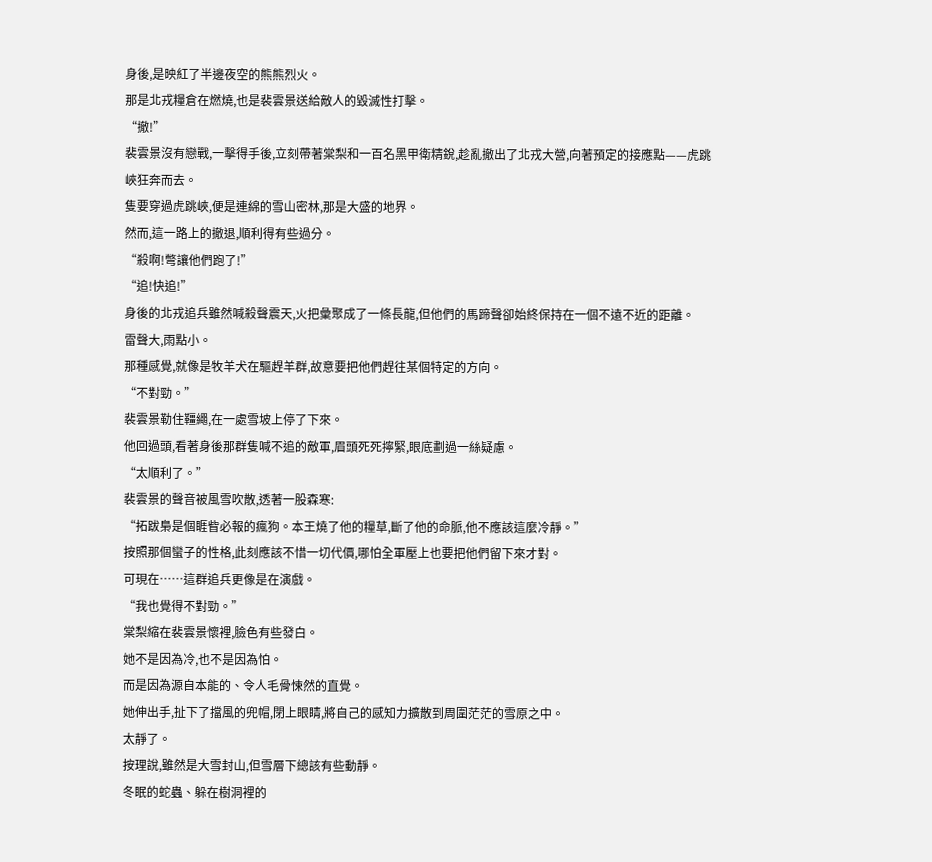身後,是映紅了半邊夜空的熊熊烈火。
那是北戎糧倉在燃燒,也是裴雲景送給敵人的毀滅性打擊。
“撤!”
裴雲景沒有戀戰,一擊得手後,立刻帶著棠梨和一百名黑甲衛精銳,趁亂撤出了北戎大營,向著預定的接應點——虎跳峽狂奔而去。
隻要穿過虎跳峽,便是連綿的雪山密林,那是大盛的地界。
然而,這一路上的撤退,順利得有些過分。
“殺啊!彆讓他們跑了!”
“追!快追!”
身後的北戎追兵雖然喊殺聲震天,火把彙聚成了一條長龍,但他們的馬蹄聲卻始終保持在一個不遠不近的距離。
雷聲大,雨點小。
那種感覺,就像是牧羊犬在驅趕羊群,故意要把他們趕往某個特定的方向。
“不對勁。”
裴雲景勒住韁繩,在一處雪坡上停了下來。
他回過頭,看著身後那群隻喊不追的敵軍,眉頭死死擰緊,眼底劃過一絲疑慮。
“太順利了。”
裴雲景的聲音被風雪吹散,透著一股森寒:
“拓跋梟是個睚眥必報的瘋狗。本王燒了他的糧草,斷了他的命脈,他不應該這麼冷靜。”
按照那個蠻子的性格,此刻應該不惜一切代價,哪怕全軍壓上也要把他們留下來才對。
可現在……這群追兵更像是在演戲。
“我也覺得不對勁。”
棠梨縮在裴雲景懷裡,臉色有些發白。
她不是因為冷,也不是因為怕。
而是因為源自本能的、令人毛骨悚然的直覺。
她伸出手,扯下了擋風的兜帽,閉上眼睛,將自己的感知力擴散到周圍茫茫的雪原之中。
太靜了。
按理說,雖然是大雪封山,但雪層下總該有些動靜。
冬眠的蛇蟲、躲在樹洞裡的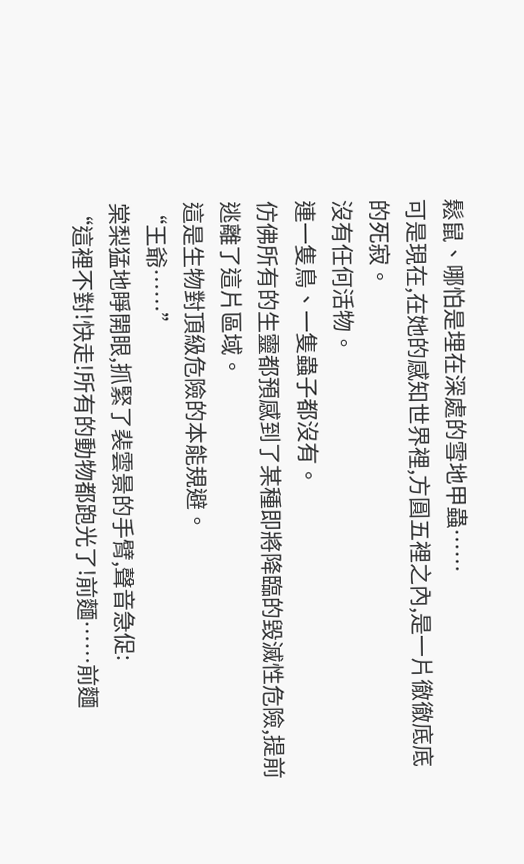鬆鼠、哪怕是埋在深處的雪地甲蟲……
可是現在,在她的感知世界裡,方圓五裡之內,是一片徹徹底底的死寂。
沒有任何活物。
連一隻鳥、一隻蟲子都沒有。
仿佛所有的生靈都預感到了某種即將降臨的毀滅性危險,提前逃離了這片區域。
這是生物對頂級危險的本能規避。
“王爺……”
棠梨猛地睜開眼,抓緊了裴雲景的手臂,聲音急促:
“這裡不對!快走!所有的動物都跑光了!前麵……前麵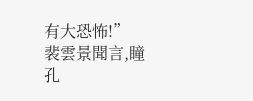有大恐怖!”
裴雲景聞言,瞳孔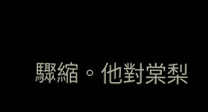驟縮。他對棠梨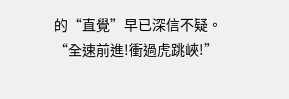的“直覺”早已深信不疑。
“全速前進!衝過虎跳峽!”